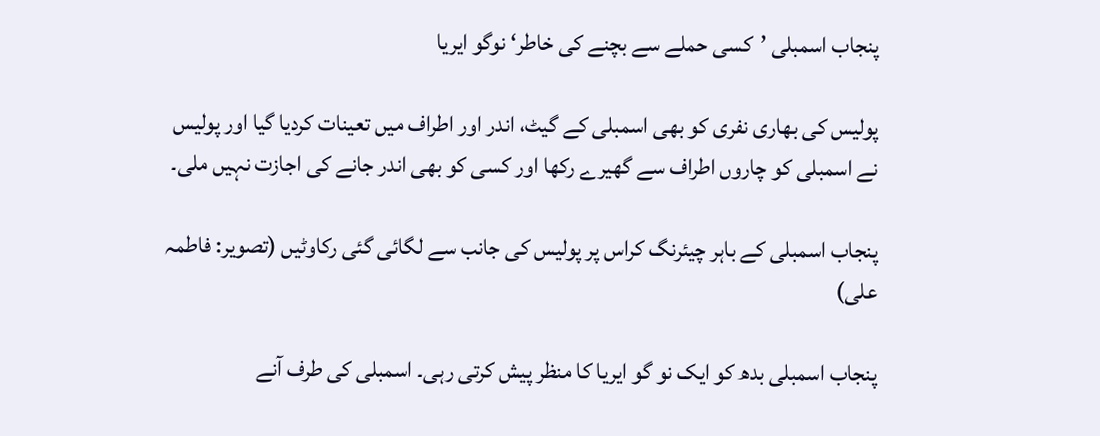پنجاب اسمبلی ’کسی حملے سے بچنے کی خاطر‘ نوگو ایریا

پولیس کی بھاری نفری کو بھی اسمبلی کے گیٹ، اندر اور اطراف میں تعینات کردیا گیا اور پولیس نے اسمبلی کو چاروں اطراف سے گھیرے رکھا اور کسی کو بھی اندر جانے کی اجازت نہیں ملی۔

پنجاب اسمبلی کے باہر چیئرنگ کراس پر پولیس کی جانب سے لگائی گئی رکاوٹیں (تصویر: فاطمہ علی)

پنجاب اسمبلی بدھ کو ایک نو گو ایریا کا منظر پیش کرتی رہی۔ اسمبلی کی طرف آنے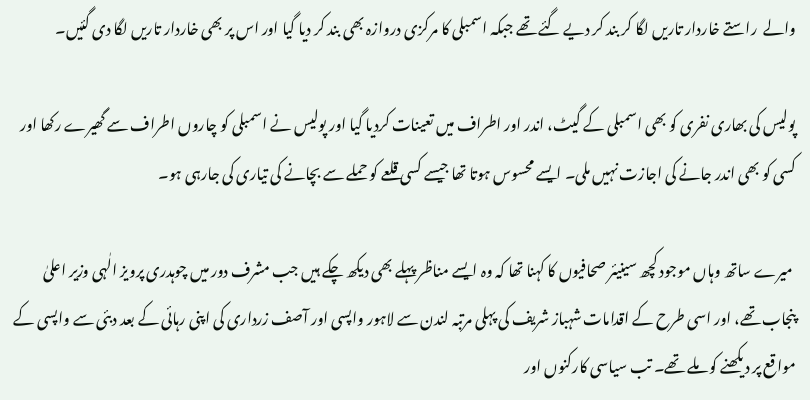والے  راستے خاردار تاریں لگا کر بند کر دیے گئے تھے جبکہ اسمبلی کا مرکزی دروازہ بھی بند کر دیا گیا اور اس پر بھی خاردار تاریں لگا دی گئیں۔

پولیس کی بھاری نفری کو بھی اسمبلی کے گیٹ، اندر اور اطراف میں تعینات کردیا گیا اور پولیس نے اسمبلی کو چاروں اطراف سے گھیرے رکھا اور کسی کو بھی اندر جانے کی اجازت نہیں ملی۔ ایسے محسوس ہوتا تھا جیسے کسی قلعے کو حملے سے بچانے کی تیاری کی جارہی ہو۔

 میرے ساتھ وہاں موجود کچھ سینیئر صحافیوں کا کہنا تھا کہ وہ ایسے مناظر پہلے بھی دیکھ چکے ہیں جب مشرف دور میں چوہدری پرویز الٰہی وزیر اعلیٰ پنجاب تھے، اور اسی طرح کے اقدامات شہباز شریف کی پہلی مرتبہ لندن سے لاہور واپسی اور آصف زرداری کی اپنی رہائی کے بعد دبئی سے واپسی کے مواقع پر دیکھنے کو ملے تھے۔ تب سیاسی کارکنوں اور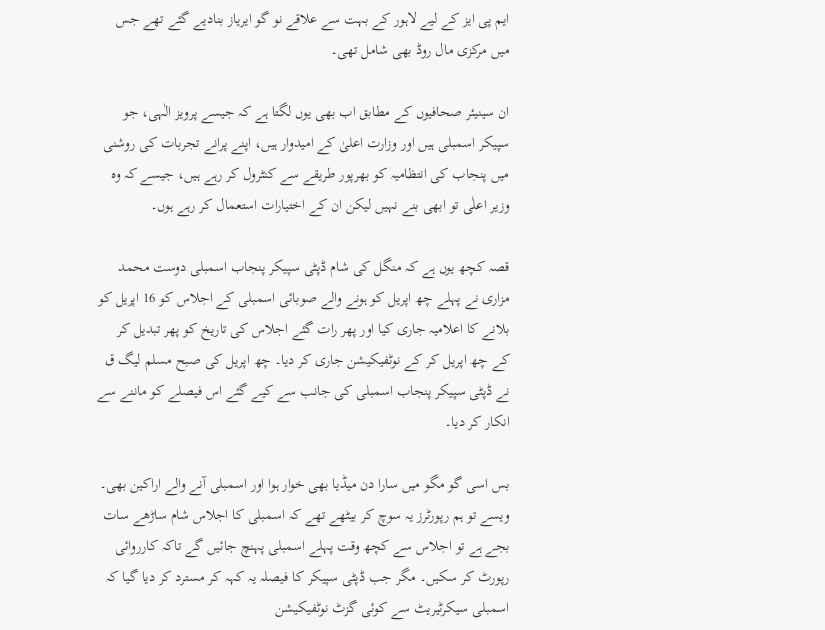ایم پی ایز کے لیے لاہور کے بہت سے علاقے نو گو ایریاز بنادیے گئے تھے جس میں مرکزی مال روڈ بھی شامل تھی۔

ان سینیئر صحافیوں کے مطابق اب بھی یوں لگتا ہے کہ جیسے پرویز الٰہی، جو سپیکر اسمبلی ہیں اور وزارت اعلیٰ کے امیدوار ہیں، اپنے پرانے تجربات کی روشنی میں پنجاب کی انتظامیہ کو بھرپور طریقے سے کنٹرول کر رہے ہیں، جیسے کہ وہ وزیر اعلٰی تو ابھی بنے نہیں لیکن ان کے اختیارات استعمال کر رہے ہوں۔

قصہ کچھ یوں ہے کہ منگل کی شام ڈپٹی سپیکر پنجاب اسمبلی دوست محمد مزاری نے پہلے چھ اپریل کو ہونے والے صوبائی اسمبلی کے اجلاس کو 16 اپریل کو بلانے کا اعلامیہ جاری کیا اور پھر رات گئے اجلاس کی تاریخ کو پھر تبدیل کر کے چھ اپریل کر کے نوٹفیکیشن جاری کر دیا۔ چھ اپریل کی صبح مسلم لیگ ق نے ڈپٹی سپیکر پنجاب اسمبلی کی جانب سے کیے گئے اس فیصلے کو ماننے سے انکار کر دیا۔

بس اسی گو مگو میں سارا دن میڈیا بھی خوار ہوا اور اسمبلی آنے والے اراکین بھی۔ ویسے تو ہم رپورٹرز یہ سوچ کر بیٹھے تھے کہ اسمبلی کا اجلاس شام ساڑھے سات بجے ہے تو اجلاس سے کچھ وقت پہلے اسمبلی پہنچ جائیں گے تاکہ کارروائی رپورٹ کر سکیں۔ مگر جب ڈپٹی سپیکر کا فیصلہ یہ کہہ کر مسترد کر دیا گیا کہ اسمبلی سیکرٹیریٹ سے کوئی گزٹ نوٹفیکیشن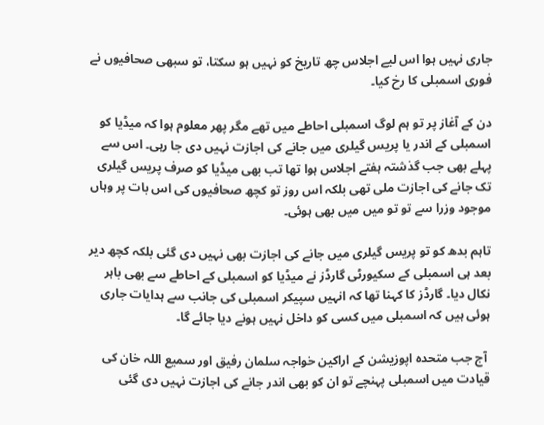جاری نہیں ہوا اس لیے اجلاس چھ تاریخ کو نہیں ہو سکتا، تو سبھی صحافیوں نے فوری اسمبلی کا رخ کیا۔

دن کے آغاز پر تو ہم لوگ اسمبلی احاطے میں تھے مگر پھر معلوم ہوا کہ میڈیا کو اسمبلی کے اندر یا پریس گیلری میں جانے کی اجازت نہیں دی جا رہی۔ اس سے پہلے بھی جب گذشتہ ہفتے اجلاس ہوا تھا تب بھی میڈیا کو صرف پریس گیلری تک جانے کی اجازت ملی تھی بلکہ اس روز تو کچھ صحافیوں کی اس بات پر وہاں موجود وزرا سے تو تو میں میں بھی ہوئی۔

تاہم بدھ کو تو پریس گیلری میں جانے کی اجازت بھی نہیں دی گئی بلکہ کچھ دیر بعد ہی اسمبلی کے سکیورٹی گارڈز نے میڈیا کو اسمبلی کے احاطے سے بھی باہر نکال دیا۔ گارڈز کا کہنا تھا کہ انہیں سپیکر اسمبلی کی جانب سے ہدایات جاری ہوئی ہیں کہ اسمبلی میں کسی کو داخل نہیں ہونے دیا جائے گا۔

 آج جب متحدہ اپوزیشن کے اراکین خواجہ سلمان رفیق اور سمیع اللہ خان کی قیادت میں اسمبلی پہنچے تو ان کو بھی اندر جانے کی اجازت نہیں دی گئی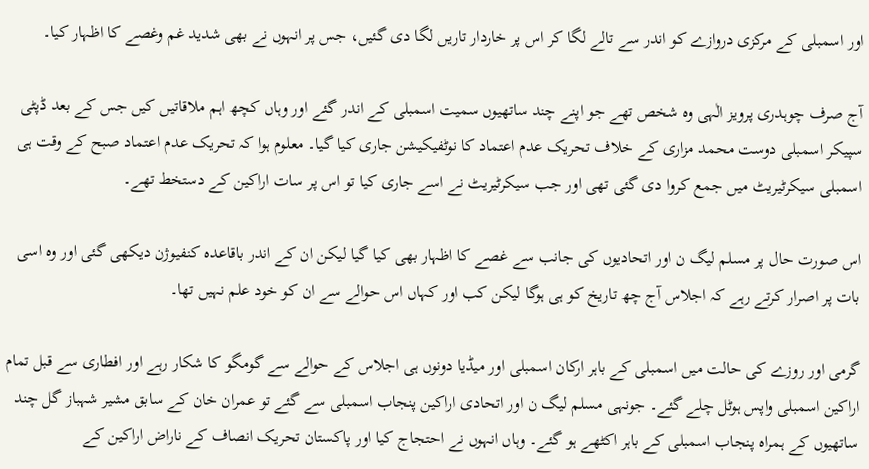اور اسمبلی کے مرکزی دروازے کو اندر سے تالے لگا کر اس پر خاردار تاریں لگا دی گئیں، جس پر انہوں نے بھی شدید غم وغصے کا اظہار کیا۔

آج صرف چوہدری پرویز الٰہی وہ شخص تھے جو اپنے چند ساتھیوں سمیت اسمبلی کے اندر گئے اور وہاں کچھ اہم ملاقاتیں کیں جس کے بعد ڈپٹی سپیکر اسمبلی دوست محمد مزاری کے خلاف تحریک عدم اعتماد کا نوٹفیکیشن جاری کیا گیا۔ معلوم ہوا کہ تحریک عدم اعتماد صبح کے وقت ہی اسمبلی سیکرٹیریٹ میں جمع کروا دی گئی تھی اور جب سیکرٹیریٹ نے اسے جاری کیا تو اس پر سات اراکین کے دستخط تھے۔

اس صورت حال پر مسلم لیگ ن اور اتحادیوں کی جانب سے غصے کا اظہار بھی کیا گیا لیکن ان کے اندر باقاعدہ کنفیوژن دیکھی گئی اور وہ اسی بات پر اصرار کرتے رہے کہ اجلاس آج چھ تاریخ کو ہی ہوگا لیکن کب اور کہاں اس حوالے سے ان کو خود علم نہیں تھا۔

گرمی اور روزے کی حالت میں اسمبلی کے باہر ارکان اسمبلی اور میڈیا دونوں ہی اجلاس کے حوالے سے گومگو کا شکار رہے اور افطاری سے قبل تمام اراکین اسمبلی واپس ہوٹل چلے گئے۔ جونہی مسلم لیگ ن اور اتحادی اراکین پنجاب اسمبلی سے گئے تو عمران خان کے سابق مشیر شہباز گل چند ساتھیوں کے ہمراہ پنجاب اسمبلی کے باہر اکٹھے ہو گئے۔ وہاں انہوں نے احتجاج کیا اور پاکستان تحریک انصاف کے ناراض اراکین کے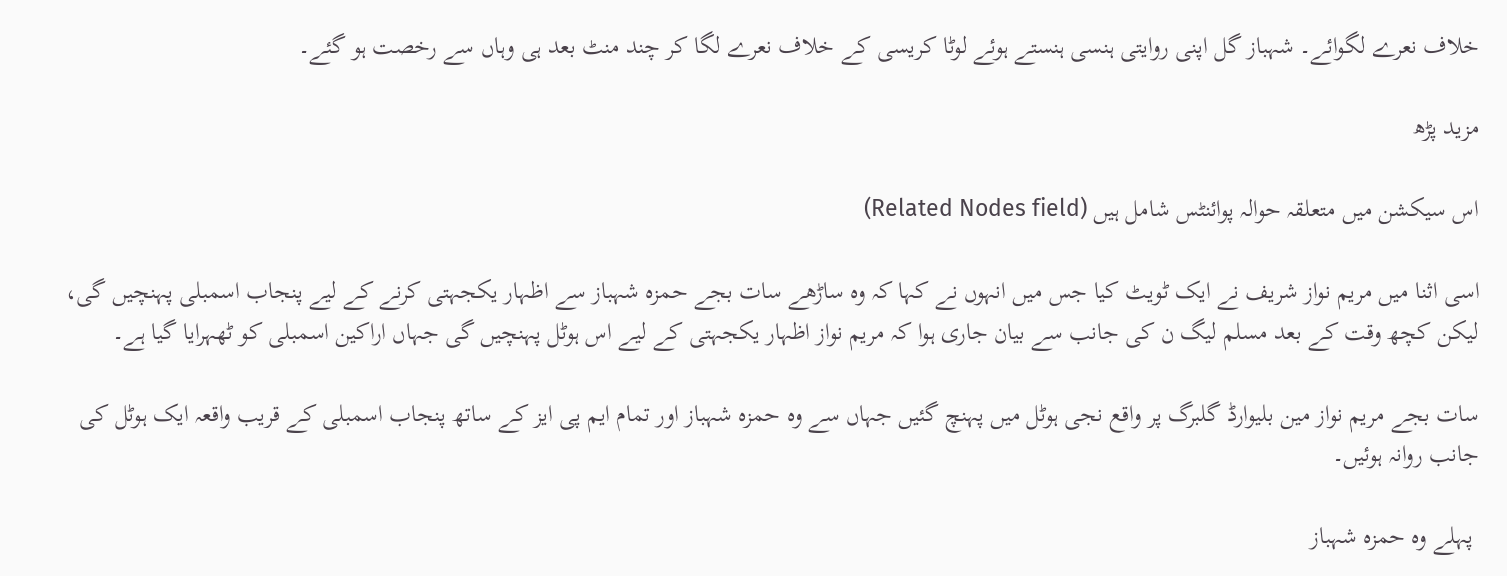خلاف نعرے لگوائے۔ شہباز گل اپنی روایتی ہنسی ہنستے ہوئے لوٹا کریسی کے خلاف نعرے لگا کر چند منٹ بعد ہی وہاں سے رخصت ہو گئے۔

مزید پڑھ

اس سیکشن میں متعلقہ حوالہ پوائنٹس شامل ہیں (Related Nodes field)

اسی اثنا میں مریم نواز شریف نے ایک ٹویٹ کیا جس میں انہوں نے کہا کہ وہ ساڑھے سات بجے حمزہ شہباز سے اظہار یکجہتی کرنے کے لیے پنجاب اسمبلی پہنچیں گی، لیکن کچھ وقت کے بعد مسلم لیگ ن کی جانب سے بیان جاری ہوا کہ مریم نواز اظہار یکجہتی کے لیے اس ہوٹل پہنچیں گی جہاں اراکین اسمبلی کو ٹھہرایا گیا ہے۔

سات بجے مریم نواز مین بلیوارڈ گلبرگ پر واقع نجی ہوٹل میں پہنچ گئیں جہاں سے وہ حمزہ شہباز اور تمام ایم پی ایز کے ساتھ پنجاب اسمبلی کے قریب واقعہ ایک ہوٹل کی جانب روانہ ہوئیں۔

 پہلے وہ حمزہ شہباز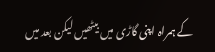کے ہمراہ اپنی گاڑی میں بیٹھیں لیکن بعد میں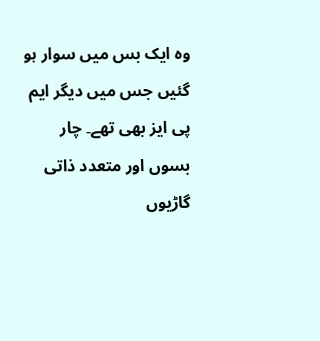وہ ایک بس میں سوار ہو گئیں جس میں دیگر ایم پی ایز بھی تھے۔ چار بسوں اور متعدد ذاتی گاڑیوں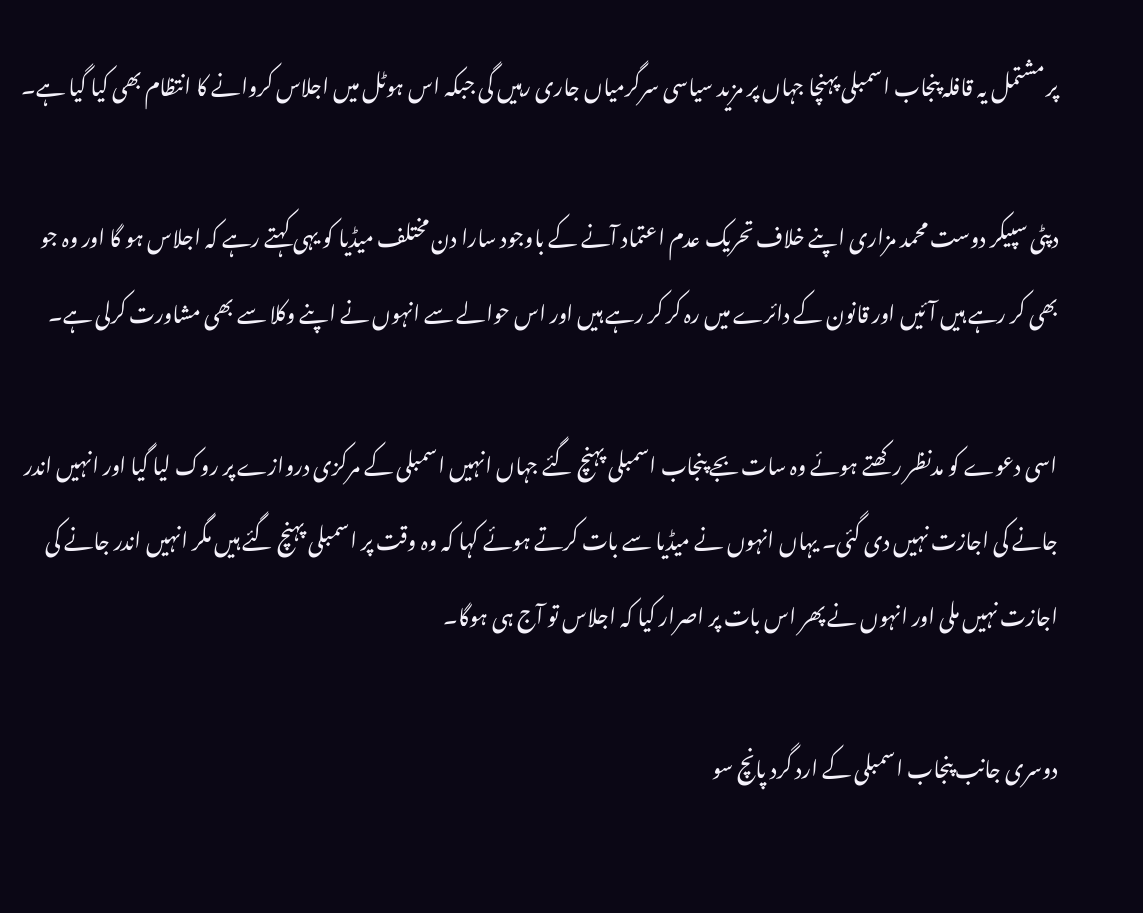پر مشتمل یہ قافلہ پنجاب اسمبلی پہنچا جہاں پر مزید سیاسی سرگرمیاں جاری رہیں گی جبکہ اس ہوٹل میں اجلاس کروانے کا انتظام بھی کیا گیا ہے۔

دپٹی سپیکر دوست محمد مزاری اپنے خلاف تحریک عدم اعتماد آنے کے باوجود سارا دن مختلف میڈیا کو یہی کہتے رہے کہ اجلاس ہو گا اور وہ جو بھی کر رہے ہیں آئیں اور قانون کے دائرے میں رہ کر کر رہے ہیں اور اس حوالے سے انہوں نے اپنے وکلا سے بھی مشاورت کرلی ہے۔

اسی دعوے کو مدنظر رکھتے ہوئے وہ سات بجے پنجاب اسمبلی پہنچ گئے جہاں انہیں اسمبلی کے مرکزی دروازے پر روک لیا گیا اور انہیں اندر جانے کی اجازت نہیں دی گئی۔ یہاں انہوں نے میڈیا سے بات کرتے ہوئے کہا کہ وہ وقت پر اسمبلی پہنچ گئے ہیں مگر انہیں اندر جانے کی اجازت نہیں ملی اور انہوں نے پھر اس بات پر اصرار کیا کہ اجلاس تو آج ہی ہوگا۔

دوسری جانب پنجاب اسمبلی کے ارد گرد پانچ سو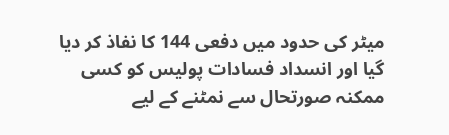میٹر کی حدود میں دفعی 144 کا نفاذ کر دیا گیا اور انسداد فسادات پولیس کو کسی ممکنہ صورتحال سے نمٹنے کے لیے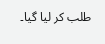طلب کر لیا گیا۔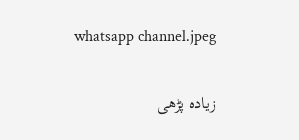whatsapp channel.jpeg

زیادہ پڑھی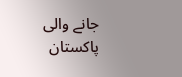جانے والی پاکستان